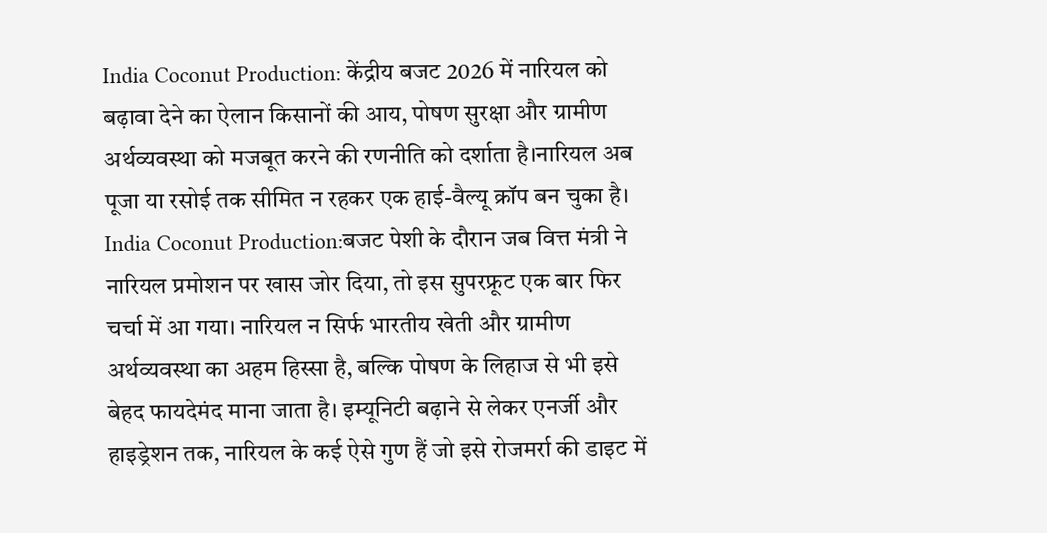India Coconut Production: केंद्रीय बजट 2026 में नारियल को बढ़ावा देने का ऐलान किसानों की आय, पोषण सुरक्षा और ग्रामीण अर्थव्यवस्था को मजबूत करने की रणनीति को दर्शाता है।नारियल अब पूजा या रसोई तक सीमित न रहकर एक हाई-वैल्यू क्रॉप बन चुका है।
India Coconut Production:बजट पेशी के दौरान जब वित्त मंत्री ने नारियल प्रमोशन पर खास जोर दिया, तो इस सुपरफ्रूट एक बार फिर चर्चा में आ गया। नारियल न सिर्फ भारतीय खेती और ग्रामीण अर्थव्यवस्था का अहम हिस्सा है, बल्कि पोषण के लिहाज से भी इसे बेहद फायदेमंद माना जाता है। इम्यूनिटी बढ़ाने से लेकर एनर्जी और हाइड्रेशन तक, नारियल के कई ऐसे गुण हैं जो इसे रोजमर्रा की डाइट में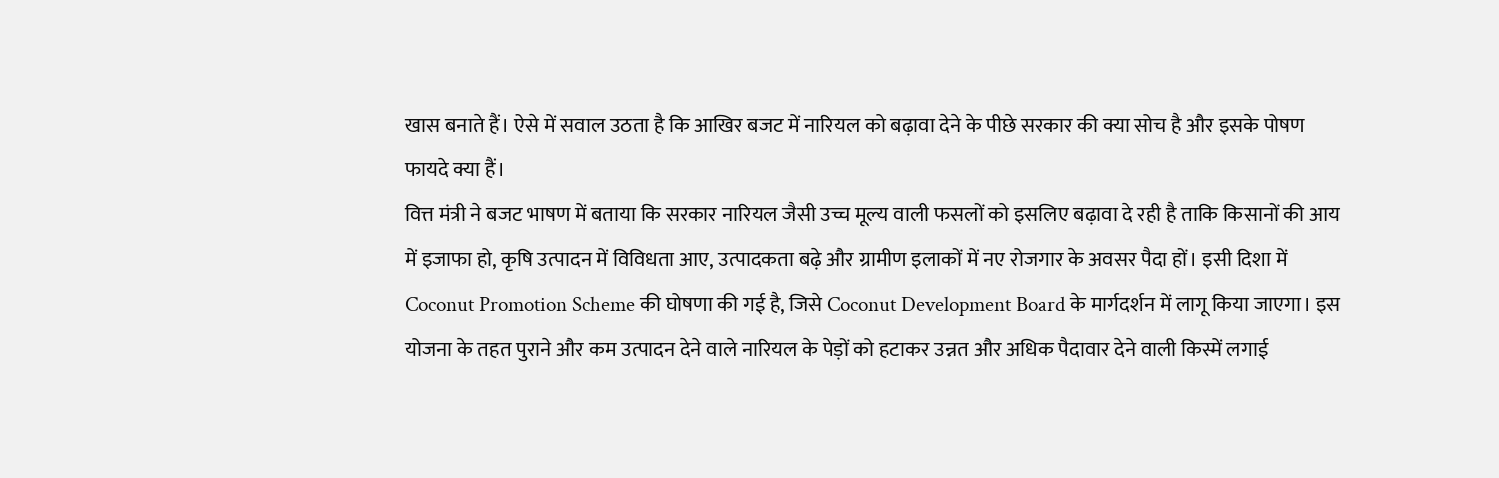खास बनाते हैं। ऐसे में सवाल उठता है कि आखिर बजट में नारियल को बढ़ावा देने के पीछे सरकार की क्या सोच है और इसके पोषण फायदे क्या हैं।
वित्त मंत्री ने बजट भाषण में बताया कि सरकार नारियल जैसी उच्च मूल्य वाली फसलों को इसलिए बढ़ावा दे रही है ताकि किसानों की आय में इजाफा हो, कृषि उत्पादन में विविधता आए, उत्पादकता बढ़े और ग्रामीण इलाकों में नए रोजगार के अवसर पैदा हों। इसी दिशा में Coconut Promotion Scheme की घोषणा की गई है, जिसे Coconut Development Board के मार्गदर्शन में लागू किया जाएगा। इस योजना के तहत पुराने और कम उत्पादन देने वाले नारियल के पेड़ों को हटाकर उन्नत और अधिक पैदावार देने वाली किस्में लगाई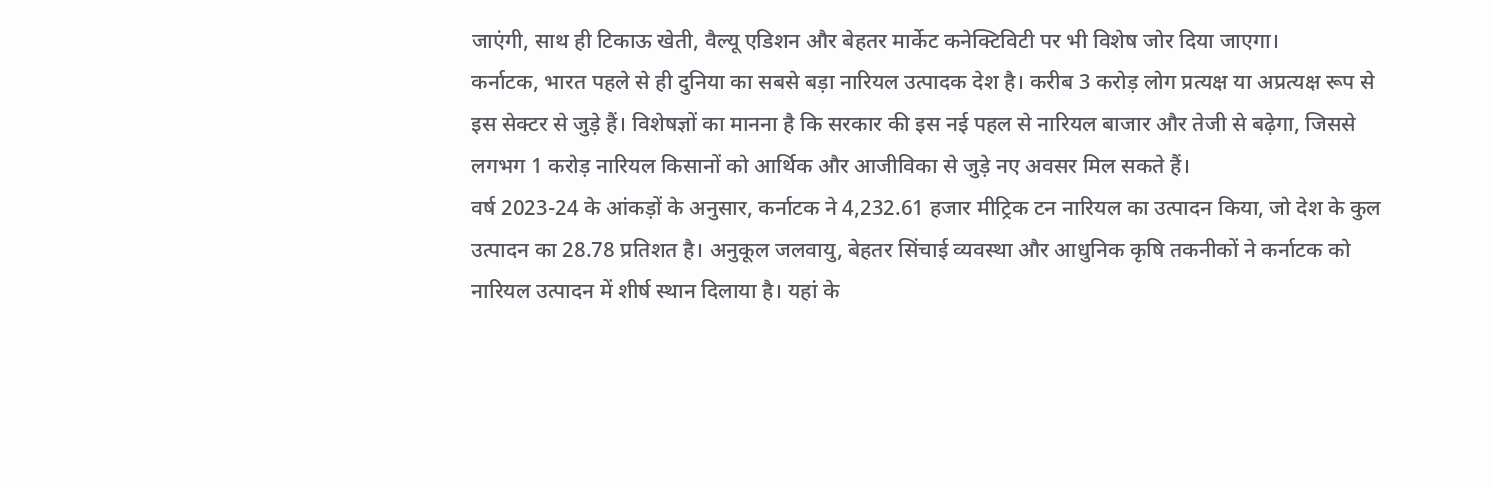जाएंगी, साथ ही टिकाऊ खेती, वैल्यू एडिशन और बेहतर मार्केट कनेक्टिविटी पर भी विशेष जोर दिया जाएगा।
कर्नाटक, भारत पहले से ही दुनिया का सबसे बड़ा नारियल उत्पादक देश है। करीब 3 करोड़ लोग प्रत्यक्ष या अप्रत्यक्ष रूप से इस सेक्टर से जुड़े हैं। विशेषज्ञों का मानना है कि सरकार की इस नई पहल से नारियल बाजार और तेजी से बढ़ेगा, जिससे लगभग 1 करोड़ नारियल किसानों को आर्थिक और आजीविका से जुड़े नए अवसर मिल सकते हैं।
वर्ष 2023-24 के आंकड़ों के अनुसार, कर्नाटक ने 4,232.61 हजार मीट्रिक टन नारियल का उत्पादन किया, जो देश के कुल उत्पादन का 28.78 प्रतिशत है। अनुकूल जलवायु, बेहतर सिंचाई व्यवस्था और आधुनिक कृषि तकनीकों ने कर्नाटक को नारियल उत्पादन में शीर्ष स्थान दिलाया है। यहां के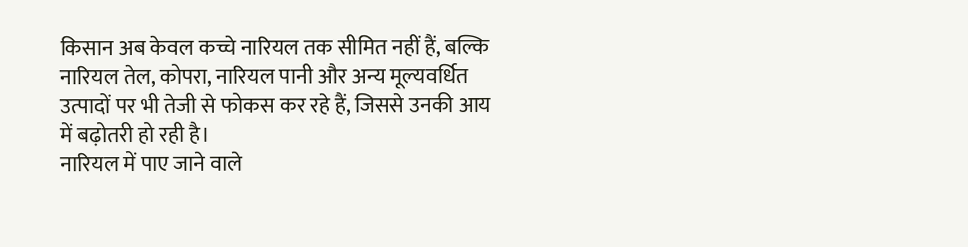किसान अब केवल कच्चे नारियल तक सीमित नहीं हैं, बल्कि नारियल तेल, कोपरा, नारियल पानी और अन्य मूल्यवर्धित उत्पादों पर भी तेजी से फोकस कर रहे हैं, जिससे उनकी आय में बढ़ोतरी हो रही है।
नारियल में पाए जाने वाले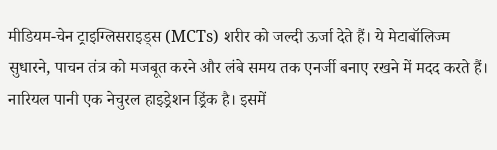मीडियम-चेन ट्राइग्लिसराइड्स (MCTs) शरीर को जल्दी ऊर्जा देते हैं। ये मेटाबॉलिज्म सुधारने, पाचन तंत्र को मजबूत करने और लंबे समय तक एनर्जी बनाए रखने में मदद करते हैं।
नारियल पानी एक नेचुरल हाइड्रेशन ड्रिंक है। इसमें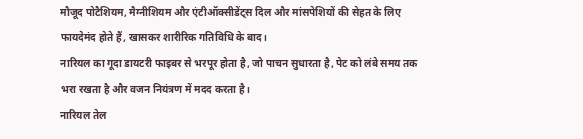मौजूद पोटैशियम, मैग्नीशियम और एंटीऑक्सीडेंट्स दिल और मांसपेशियों की सेहत के लिए फायदेमंद होते हैं, खासकर शारीरिक गतिविधि के बाद।
नारियल का गूदा डायटरी फाइबर से भरपूर होता है, जो पाचन सुधारता है, पेट को लंबे समय तक भरा रखता है और वजन नियंत्रण में मदद करता है।
नारियल तेल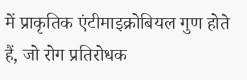में प्राकृतिक एंटीमाइक्रोबियल गुण होते हैं, जो रोग प्रतिरोधक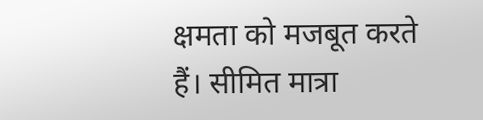क्षमता को मजबूत करते हैं। सीमित मात्रा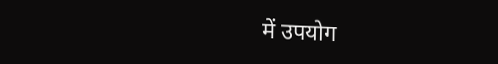में उपयोग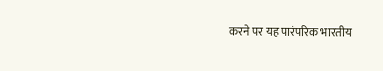करने पर यह पारंपरिक भारतीय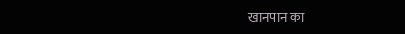खानपान का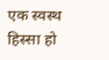एक स्वस्थ हिस्सा हो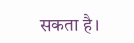सकता है।